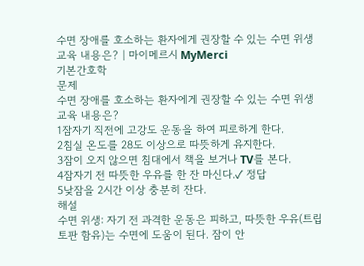수면 장애를 호소하는 환자에게 권장할 수 있는 수면 위생 교육 내용은? | 마이메르시 MyMerci
기본간호학
문제
수면 장애를 호소하는 환자에게 권장할 수 있는 수면 위생 교육 내용은?
1잠자기 직전에 고강도 운동을 하여 피로하게 한다.
2침실 온도를 28도 이상으로 따뜻하게 유지한다.
3잠이 오지 않으면 침대에서 책을 보거나 TV를 본다.
4잠자기 전 따뜻한 우유를 한 잔 마신다.✓ 정답
5낮잠을 2시간 이상 충분히 잔다.
해설
수면 위생: 자기 전 과격한 운동은 피하고, 따뜻한 우유(트립토판 함유)는 수면에 도움이 된다. 잠이 안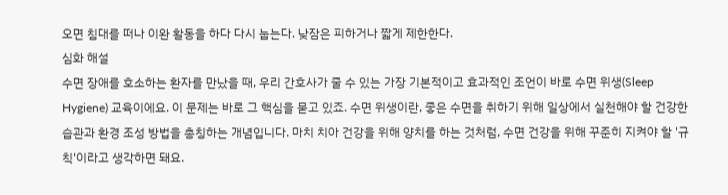오면 침대를 떠나 이완 활동을 하다 다시 눕는다. 낮잠은 피하거나 짧게 제한한다.
심화 해설
수면 장애를 호소하는 환자를 만났을 때, 우리 간호사가 줄 수 있는 가장 기본적이고 효과적인 조언이 바로 수면 위생(Sleep Hygiene) 교육이에요. 이 문제는 바로 그 핵심을 묻고 있죠. 수면 위생이란, 좋은 수면을 취하기 위해 일상에서 실천해야 할 건강한 습관과 환경 조성 방법을 총칭하는 개념입니다. 마치 치아 건강을 위해 양치를 하는 것처럼, 수면 건강을 위해 꾸준히 지켜야 할 '규칙'이라고 생각하면 돼요.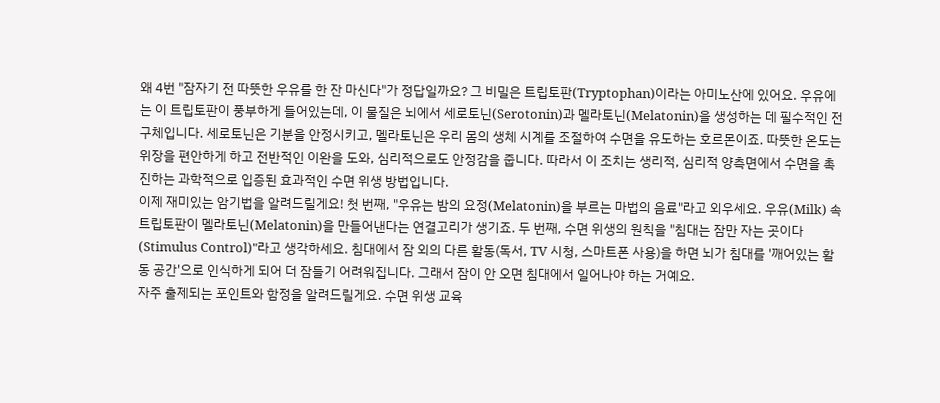왜 4번 "잠자기 전 따뜻한 우유를 한 잔 마신다"가 정답일까요? 그 비밀은 트립토판(Tryptophan)이라는 아미노산에 있어요. 우유에는 이 트립토판이 풍부하게 들어있는데, 이 물질은 뇌에서 세로토닌(Serotonin)과 멜라토닌(Melatonin)을 생성하는 데 필수적인 전구체입니다. 세로토닌은 기분을 안정시키고, 멜라토닌은 우리 몸의 생체 시계를 조절하여 수면을 유도하는 호르몬이죠. 따뜻한 온도는 위장을 편안하게 하고 전반적인 이완을 도와, 심리적으로도 안정감을 줍니다. 따라서 이 조치는 생리적, 심리적 양측면에서 수면을 촉진하는 과학적으로 입증된 효과적인 수면 위생 방법입니다.
이제 재미있는 암기법을 알려드릴게요! 첫 번째, "우유는 밤의 요정(Melatonin)을 부르는 마법의 음료"라고 외우세요. 우유(Milk) 속 트립토판이 멜라토닌(Melatonin)을 만들어낸다는 연결고리가 생기죠. 두 번째, 수면 위생의 원칙을 "침대는 잠만 자는 곳이다(Stimulus Control)"라고 생각하세요. 침대에서 잠 외의 다른 활동(독서, TV 시청, 스마트폰 사용)을 하면 뇌가 침대를 '깨어있는 활동 공간'으로 인식하게 되어 더 잠들기 어려워집니다. 그래서 잠이 안 오면 침대에서 일어나야 하는 거예요.
자주 출제되는 포인트와 함정을 알려드릴게요. 수면 위생 교육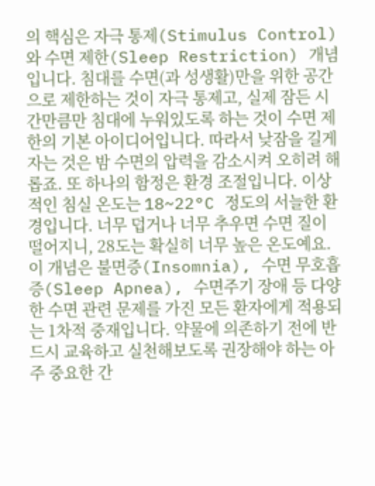의 핵심은 자극 통제(Stimulus Control)와 수면 제한(Sleep Restriction) 개념입니다. 침대를 수면(과 성생활)만을 위한 공간으로 제한하는 것이 자극 통제고, 실제 잠든 시간만큼만 침대에 누워있도록 하는 것이 수면 제한의 기본 아이디어입니다. 따라서 낮잠을 길게 자는 것은 밤 수면의 압력을 감소시켜 오히려 해롭죠. 또 하나의 함정은 환경 조절입니다. 이상적인 침실 온도는 18~22°C 정도의 서늘한 환경입니다. 너무 덥거나 너무 추우면 수면 질이 떨어지니, 28도는 확실히 너무 높은 온도예요.
이 개념은 불면증(Insomnia), 수면 무호흡증(Sleep Apnea), 수면주기 장애 등 다양한 수면 관련 문제를 가진 모든 환자에게 적용되는 1차적 중재입니다. 약물에 의존하기 전에 반드시 교육하고 실천해보도록 권장해야 하는 아주 중요한 간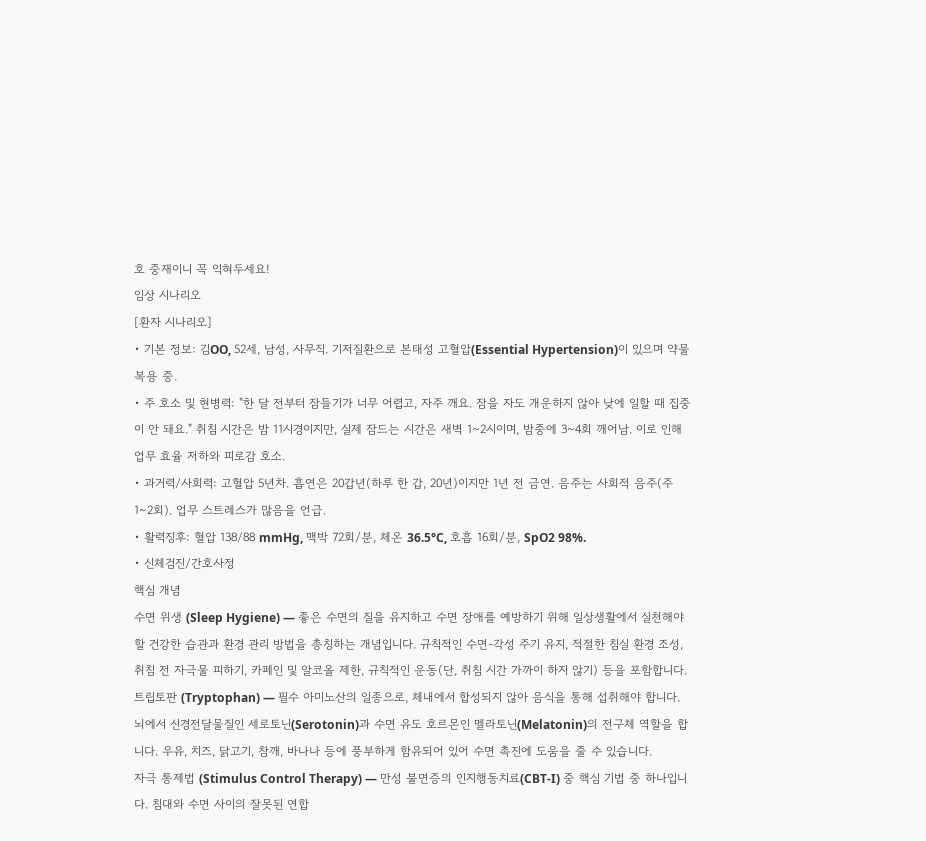호 중재이니 꼭 익혀두세요!
임상 시나리오
[환자 시나리오]
• 기본 정보: 김OO, 52세, 남성, 사무직. 기저질환으로 본태성 고혈압(Essential Hypertension)이 있으며 약물 복용 중.
• 주 호소 및 현병력: "한 달 전부터 잠들기가 너무 어렵고, 자주 깨요. 잠을 자도 개운하지 않아 낮에 일할 때 집중이 안 돼요." 취침 시간은 밤 11시경이지만, 실제 잠드는 시간은 새벽 1~2시이며, 밤중에 3~4회 깨어남. 이로 인해 업무 효율 저하와 피로감 호소.
• 과거력/사회력: 고혈압 5년차. 흡연은 20갑년(하루 한 갑, 20년)이지만 1년 전 금연. 음주는 사회적 음주(주 1~2회). 업무 스트레스가 많음을 언급.
• 활력징후: 혈압 138/88 mmHg, 맥박 72회/분, 체온 36.5°C, 호흡 16회/분, SpO2 98%.
• 신체검진/간호사정
핵심 개념
수면 위생 (Sleep Hygiene) — 좋은 수면의 질을 유지하고 수면 장애를 예방하기 위해 일상생활에서 실천해야 할 건강한 습관과 환경 관리 방법을 총칭하는 개념입니다. 규칙적인 수면-각성 주기 유지, 적절한 침실 환경 조성, 취침 전 자극물 피하기, 카페인 및 알코올 제한, 규칙적인 운동(단, 취침 시간 가까이 하지 않기) 등을 포함합니다.
트립토판 (Tryptophan) — 필수 아미노산의 일종으로, 체내에서 합성되지 않아 음식을 통해 섭취해야 합니다. 뇌에서 신경전달물질인 세로토닌(Serotonin)과 수면 유도 호르몬인 멜라토닌(Melatonin)의 전구체 역할을 합니다. 우유, 치즈, 닭고기, 참깨, 바나나 등에 풍부하게 함유되어 있어 수면 촉진에 도움을 줄 수 있습니다.
자극 통제법 (Stimulus Control Therapy) — 만성 불면증의 인지행동치료(CBT-I) 중 핵심 기법 중 하나입니다. 침대와 수면 사이의 잘못된 연합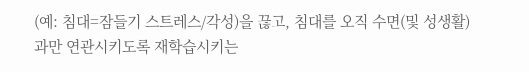(예: 침대=잠들기 스트레스/각성)을 끊고, 침대를 오직 수면(및 성생활)과만 연관시키도록 재학습시키는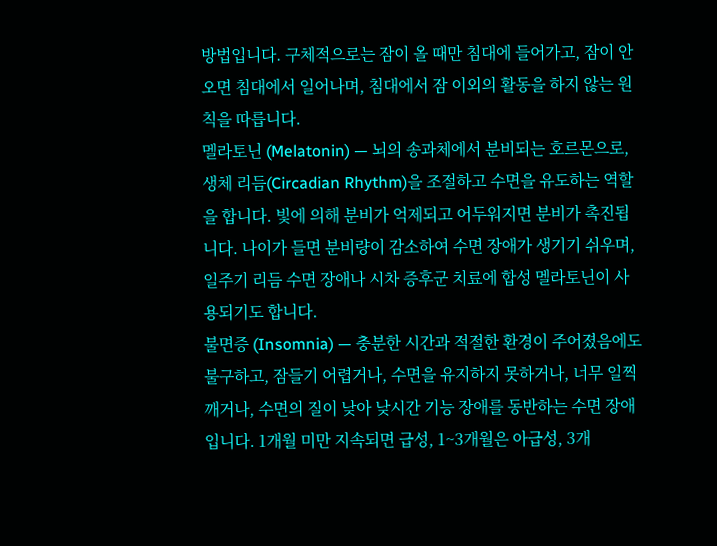방법입니다. 구체적으로는 잠이 올 때만 침대에 들어가고, 잠이 안 오면 침대에서 일어나며, 침대에서 잠 이외의 활동을 하지 않는 원칙을 따릅니다.
멜라토닌 (Melatonin) — 뇌의 송과체에서 분비되는 호르몬으로, 생체 리듬(Circadian Rhythm)을 조절하고 수면을 유도하는 역할을 합니다. 빛에 의해 분비가 억제되고 어두워지면 분비가 촉진됩니다. 나이가 들면 분비량이 감소하여 수면 장애가 생기기 쉬우며, 일주기 리듬 수면 장애나 시차 증후군 치료에 합성 멜라토닌이 사용되기도 합니다.
불면증 (Insomnia) — 충분한 시간과 적절한 환경이 주어졌음에도 불구하고, 잠들기 어렵거나, 수면을 유지하지 못하거나, 너무 일찍 깨거나, 수면의 질이 낮아 낮시간 기능 장애를 동반하는 수면 장애입니다. 1개월 미만 지속되면 급성, 1~3개월은 아급성, 3개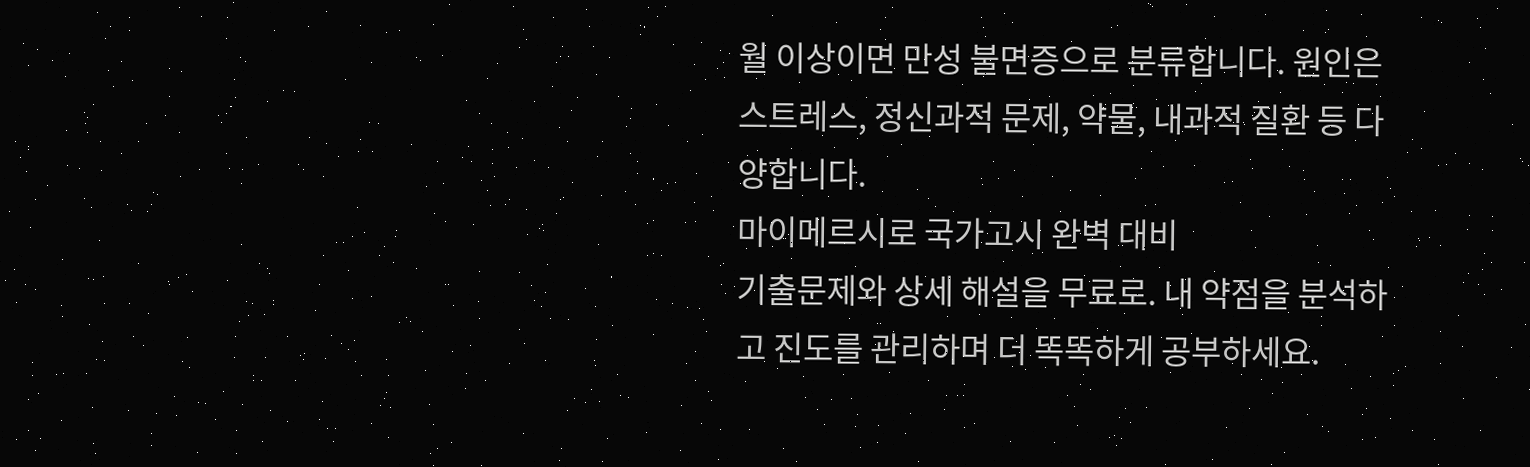월 이상이면 만성 불면증으로 분류합니다. 원인은 스트레스, 정신과적 문제, 약물, 내과적 질환 등 다양합니다.
마이메르시로 국가고시 완벽 대비
기출문제와 상세 해설을 무료로. 내 약점을 분석하고 진도를 관리하며 더 똑똑하게 공부하세요.